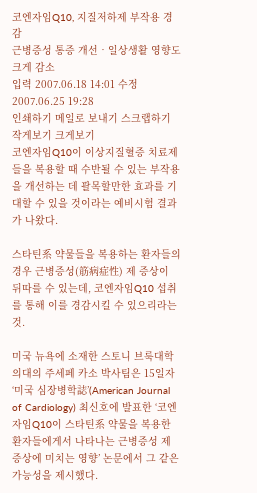코엔자임Q10, 지질저하제 부작용 경감
근병증성 통증 개선‧일상생활 영향도 크게 감소
입력 2007.06.18 14:01 수정 2007.06.25 19:28
인쇄하기 메일로 보내기 스크랩하기
작게보기 크게보기
코엔자임Q10이 이상지질혈증 치료제들을 복용할 때 수반될 수 있는 부작용을 개선하는 데 괄목할만한 효과를 기대할 수 있을 것이라는 예비시험 결과가 나왔다.

스타틴系 약물들을 복용하는 환자들의 경우 근병증성(筋病症性) 제 증상이 뒤따를 수 있는데, 코엔자임Q10 섭취를 통해 이를 경감시킬 수 있으리라는 것.

미국 뉴욕에 소재한 스토니 브룩대학 의대의 주세페 카소 박사팀은 15일자 ‘미국 심장병학誌’(American Journal of Cardiology) 최신호에 발표한 ‘코엔자임Q10이 스타틴系 약물을 복용한 환자들에게서 나타나는 근병증성 제 증상에 미치는 영향’ 논문에서 그 같은 가능성을 제시했다.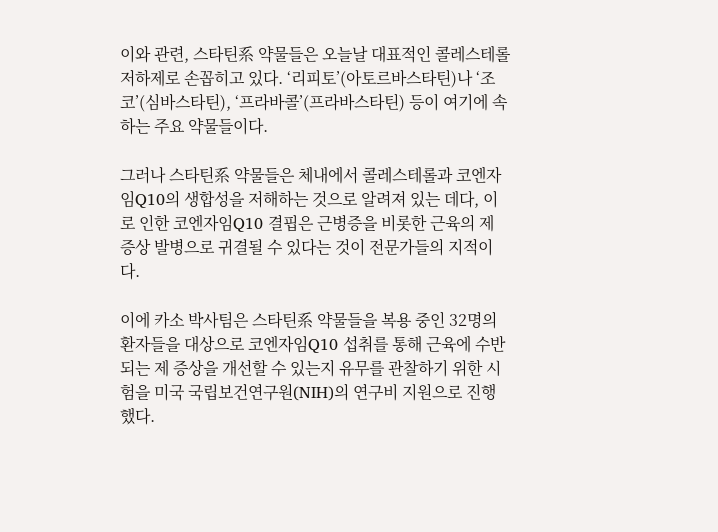이와 관련, 스타틴系 약물들은 오늘날 대표적인 콜레스테롤 저하제로 손꼽히고 있다. ‘리피토’(아토르바스타틴)나 ‘조코’(심바스타틴), ‘프라바콜’(프라바스타틴) 등이 여기에 속하는 주요 약물들이다.

그러나 스타틴系 약물들은 체내에서 콜레스테롤과 코엔자임Q10의 생합성을 저해하는 것으로 알려져 있는 데다, 이로 인한 코엔자임Q10 결핍은 근병증을 비롯한 근육의 제 증상 발병으로 귀결될 수 있다는 것이 전문가들의 지적이다.

이에 카소 박사팀은 스타틴系 약물들을 복용 중인 32명의 환자들을 대상으로 코엔자임Q10 섭취를 통해 근육에 수반되는 제 증상을 개선할 수 있는지 유무를 관찰하기 위한 시험을 미국 국립보건연구원(NIH)의 연구비 지원으로 진행했다.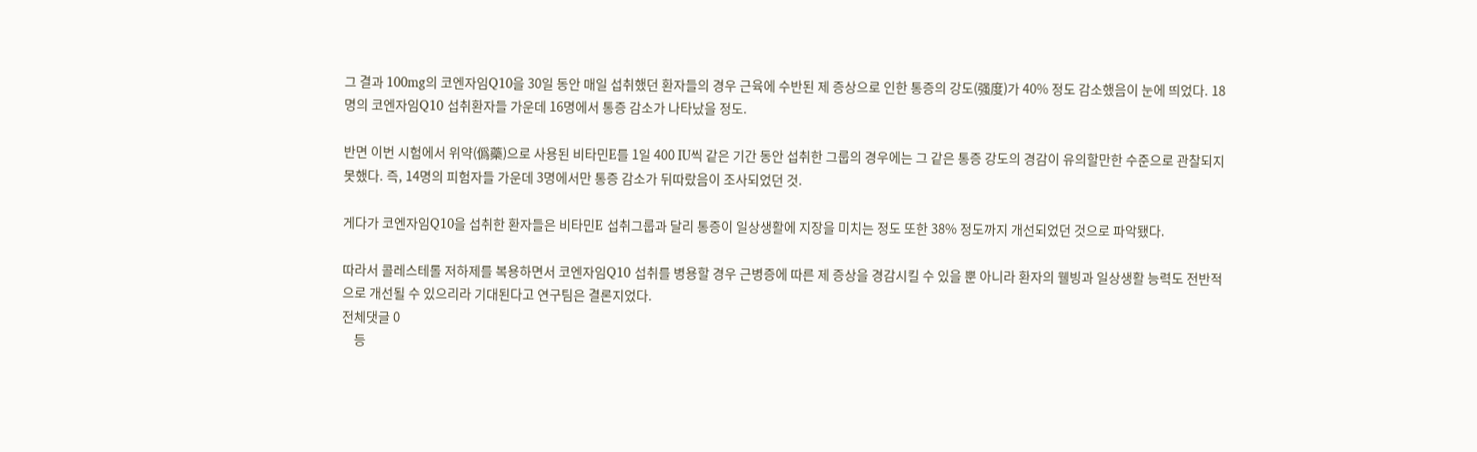그 결과 100mg의 코엔자임Q10을 30일 동안 매일 섭취했던 환자들의 경우 근육에 수반된 제 증상으로 인한 통증의 강도(强度)가 40% 정도 감소했음이 눈에 띄었다. 18명의 코엔자임Q10 섭취환자들 가운데 16명에서 통증 감소가 나타났을 정도.

반면 이번 시험에서 위약(僞藥)으로 사용된 비타민E를 1일 400 IU씩 같은 기간 동안 섭취한 그룹의 경우에는 그 같은 통증 강도의 경감이 유의할만한 수준으로 관찰되지 못했다. 즉, 14명의 피험자들 가운데 3명에서만 통증 감소가 뒤따랐음이 조사되었던 것.

게다가 코엔자임Q10을 섭취한 환자들은 비타민E 섭취그룹과 달리 통증이 일상생활에 지장을 미치는 정도 또한 38% 정도까지 개선되었던 것으로 파악됐다.

따라서 콜레스테롤 저하제를 복용하면서 코엔자임Q10 섭취를 병용할 경우 근병증에 따른 제 증상을 경감시킬 수 있을 뿐 아니라 환자의 웰빙과 일상생활 능력도 전반적으로 개선될 수 있으리라 기대된다고 연구팀은 결론지었다.
전체댓글 0
    등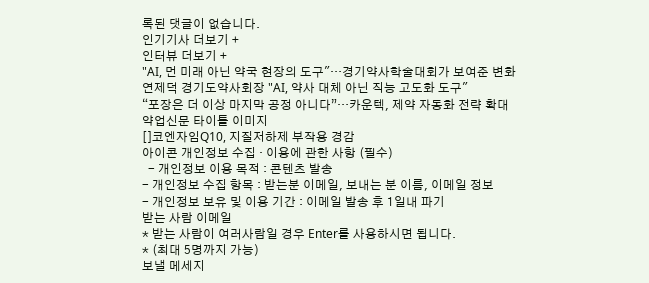록된 댓글이 없습니다.
인기기사 더보기 +
인터뷰 더보기 +
"AI, 먼 미래 아닌 약국 현장의 도구"…경기약사학술대회가 보여준 변화
연제덕 경기도약사회장 "AI, 약사 대체 아닌 직능 고도화 도구"
“포장은 더 이상 마지막 공정 아니다”…카운텍, 제약 자동화 전략 확대
약업신문 타이틀 이미지
[]코엔자임Q10, 지질저하제 부작용 경감
아이콘 개인정보 수집 · 이용에 관한 사항 (필수)
  - 개인정보 이용 목적 : 콘텐츠 발송
- 개인정보 수집 항목 : 받는분 이메일, 보내는 분 이름, 이메일 정보
- 개인정보 보유 및 이용 기간 : 이메일 발송 후 1일내 파기
받는 사람 이메일
* 받는 사람이 여러사람일 경우 Enter를 사용하시면 됩니다.
* (최대 5명까지 가능)
보낼 메세지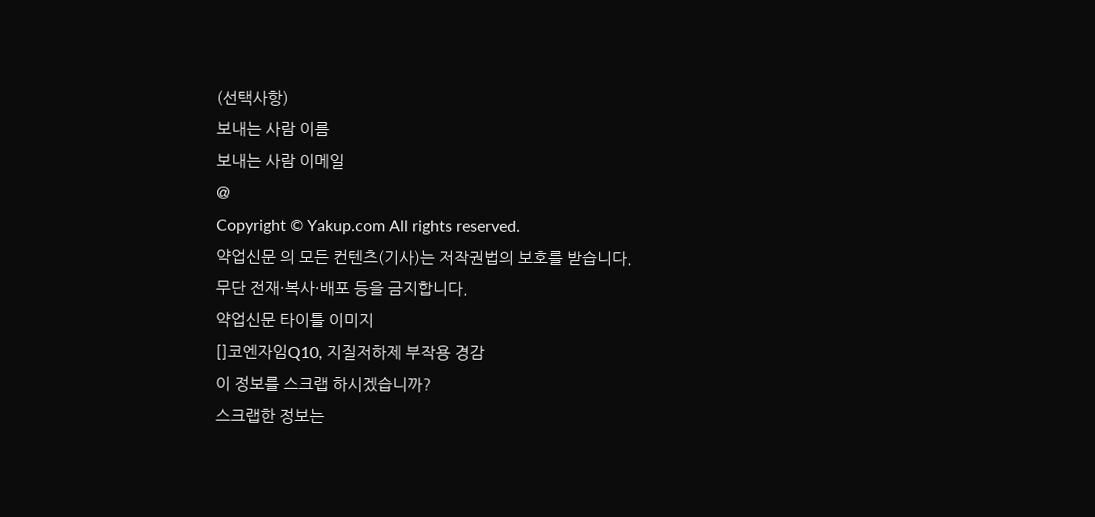(선택사항)
보내는 사람 이름
보내는 사람 이메일
@
Copyright © Yakup.com All rights reserved.
약업신문 의 모든 컨텐츠(기사)는 저작권법의 보호를 받습니다.
무단 전재·복사·배포 등을 금지합니다.
약업신문 타이틀 이미지
[]코엔자임Q10, 지질저하제 부작용 경감
이 정보를 스크랩 하시겠습니까?
스크랩한 정보는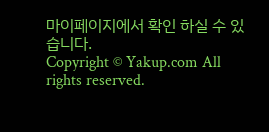마이페이지에서 확인 하실 수 있습니다.
Copyright © Yakup.com All rights reserved.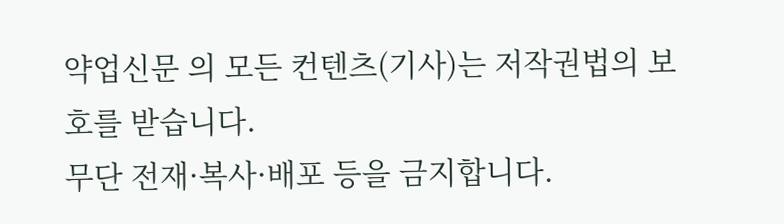약업신문 의 모든 컨텐츠(기사)는 저작권법의 보호를 받습니다.
무단 전재·복사·배포 등을 금지합니다.